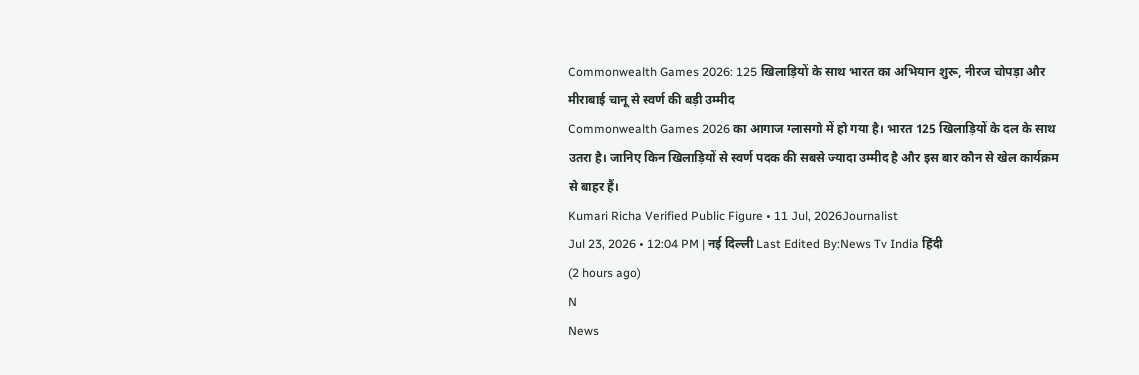Commonwealth Games 2026: 125 खिलाड़ियों के साथ भारत का अभियान शुरू, नीरज चोपड़ा और मीराबाई चानू से स्वर्ण की बड़ी उम्मीद
Commonwealth Games 2026 का आगाज ग्लासगो में हो गया है। भारत 125 खिलाड़ियों के दल के साथ उतरा है। जानिए किन खिलाड़ियों से स्वर्ण पदक की सबसे ज्यादा उम्मीद है और इस बार कौन से खेल कार्यक्रम से बाहर हैं।
Kumari Richa Verified Public Figure • 11 Jul, 2026Journalist
Jul 23, 2026 • 12:04 PM | नई दिल्ली Last Edited By:News Tv India हिंदी
(2 hours ago)
N
News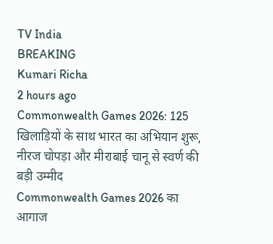TV India
BREAKING
Kumari Richa
2 hours ago
Commonwealth Games 2026: 125 खिलाड़ियों के साथ भारत का अभियान शुरू, नीरज चोपड़ा और मीराबाई चानू से स्वर्ण की बड़ी उम्मीद
Commonwealth Games 2026 का आगाज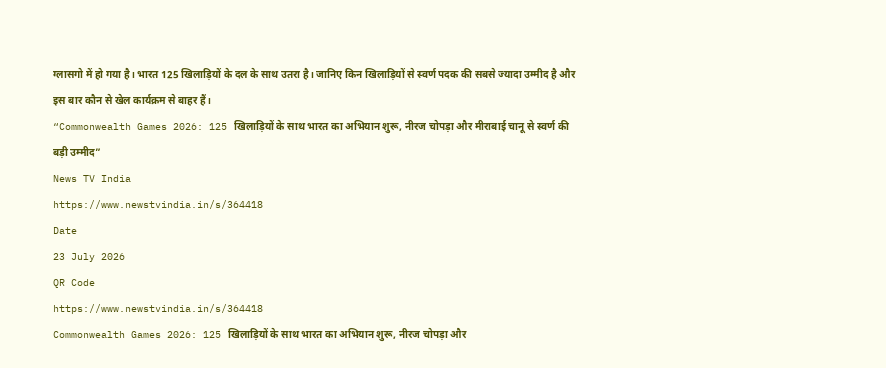ग्लासगो में हो गया है। भारत 125 खिलाड़ियों के दल के साथ उतरा है। जानिए किन खिलाड़ियों से स्वर्ण पदक की सबसे ज्यादा उम्मीद है और इस बार कौन से खेल कार्यक्रम से बाहर हैं।
“Commonwealth Games 2026: 125 खिलाड़ियों के साथ भारत का अभियान शुरू, नीरज चोपड़ा और मीराबाई चानू से स्वर्ण की बड़ी उम्मीद”
News TV India
https://www.newstvindia.in/s/364418
Date
23 July 2026
QR Code
https://www.newstvindia.in/s/364418
Commonwealth Games 2026: 125 खिलाड़ियों के साथ भारत का अभियान शुरू, नीरज चोपड़ा और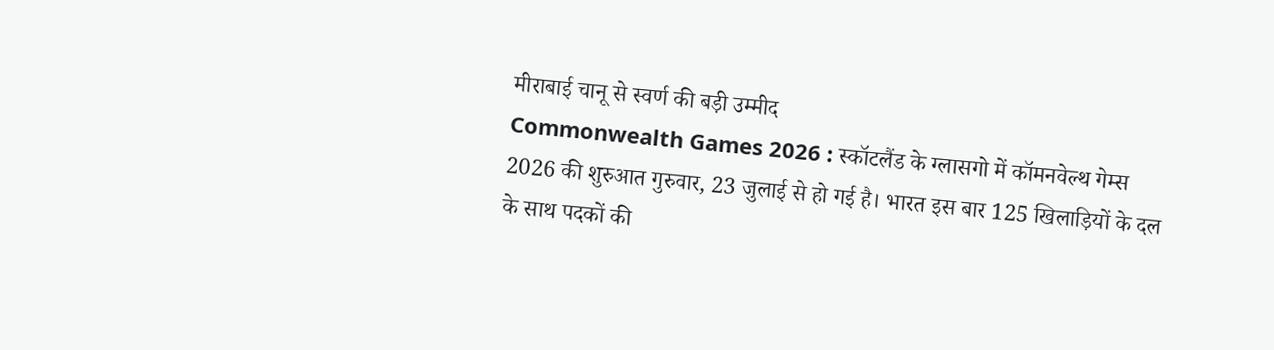मीराबाई चानू से स्वर्ण की बड़ी उम्मीद
Commonwealth Games 2026 : स्कॉटलैंड के ग्लासगो में कॉमनवेल्थ गेम्स 2026 की शुरुआत गुरुवार, 23 जुलाई से हो गई है। भारत इस बार 125 खिलाड़ियों के दल के साथ पदकों की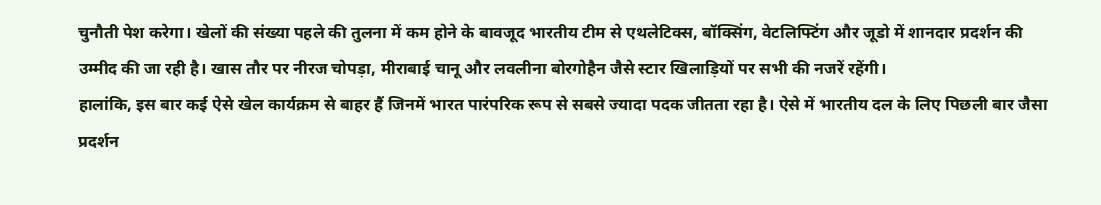चुनौती पेश करेगा। खेलों की संख्या पहले की तुलना में कम होने के बावजूद भारतीय टीम से एथलेटिक्स, बॉक्सिंग, वेटलिफ्टिंग और जूडो में शानदार प्रदर्शन की उम्मीद की जा रही है। खास तौर पर नीरज चोपड़ा, मीराबाई चानू और लवलीना बोरगोहैन जैसे स्टार खिलाड़ियों पर सभी की नजरें रहेंगी।
हालांकि, इस बार कई ऐसे खेल कार्यक्रम से बाहर हैं जिनमें भारत पारंपरिक रूप से सबसे ज्यादा पदक जीतता रहा है। ऐसे में भारतीय दल के लिए पिछली बार जैसा प्रदर्शन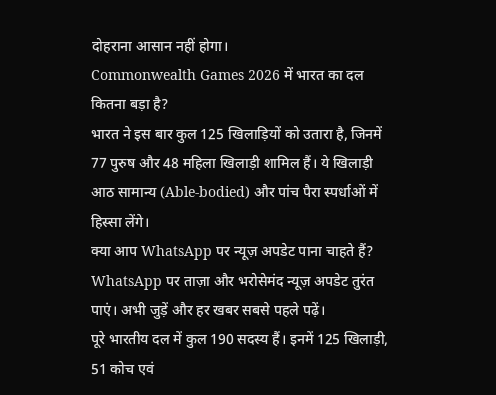दोहराना आसान नहीं होगा।
Commonwealth Games 2026 में भारत का दल कितना बड़ा है?
भारत ने इस बार कुल 125 खिलाड़ियों को उतारा है, जिनमें 77 पुरुष और 48 महिला खिलाड़ी शामिल हैं। ये खिलाड़ी आठ सामान्य (Able-bodied) और पांच पैरा स्पर्धाओं में हिस्सा लेंगे।
क्या आप WhatsApp पर न्यूज़ अपडेट पाना चाहते हैं?
WhatsApp पर ताज़ा और भरोसेमंद न्यूज़ अपडेट तुरंत पाएं। अभी जुड़ें और हर खबर सबसे पहले पढ़ें।
पूरे भारतीय दल में कुल 190 सदस्य हैं। इनमें 125 खिलाड़ी, 51 कोच एवं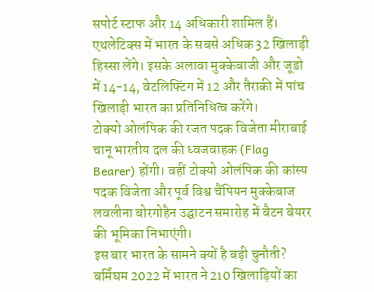सपोर्ट स्टाफ और 14 अधिकारी शामिल हैं।
एथलेटिक्स में भारत के सबसे अधिक 32 खिलाड़ी हिस्सा लेंगे। इसके अलावा मुक्केबाजी और जूडो में 14-14, वेटलिफ्टिंग में 12 और तैराकी में पांच खिलाड़ी भारत का प्रतिनिधित्व करेंगे।
टोक्यो ओलंपिक की रजत पदक विजेता मीराबाई चानू भारतीय दल की ध्वजवाहक (Flag Bearer) होंगी। वहीं टोक्यो ओलंपिक की कांस्य पदक विजेता और पूर्व विश्व चैंपियन मुक्केबाज लवलीना बोरगोहैन उद्घाटन समारोह में बैटन बेयरर की भूमिका निभाएंगी।
इस बार भारत के सामने क्यों है बड़ी चुनौती?
बर्मिंघम 2022 में भारत ने 210 खिलाड़ियों का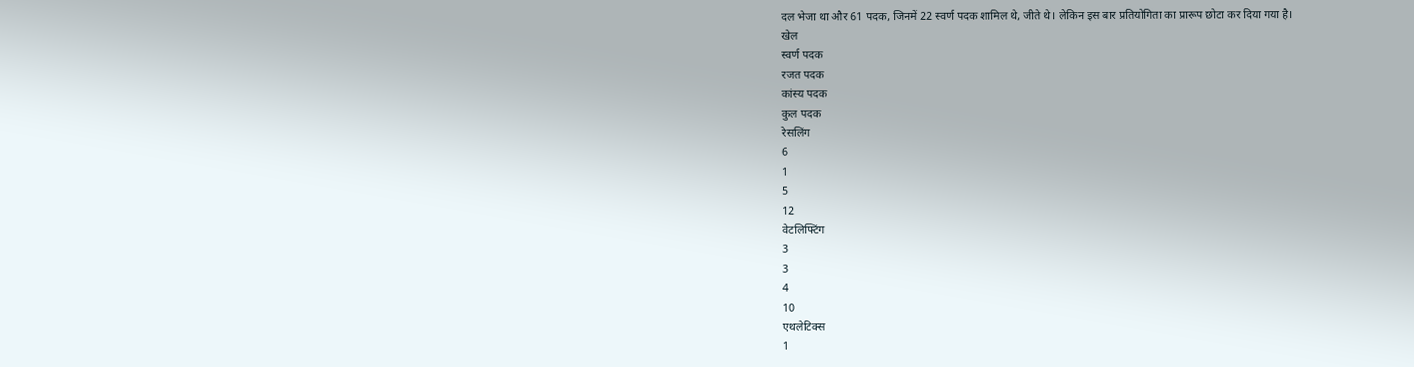दल भेजा था और 61 पदक, जिनमें 22 स्वर्ण पदक शामिल थे, जीते थे। लेकिन इस बार प्रतियोगिता का प्रारूप छोटा कर दिया गया है।
खेल
स्वर्ण पदक
रजत पदक
कांस्य पदक
कुल पदक
रेसलिंग
6
1
5
12
वेटलिफ्टिंग
3
3
4
10
एथलेटिक्स
1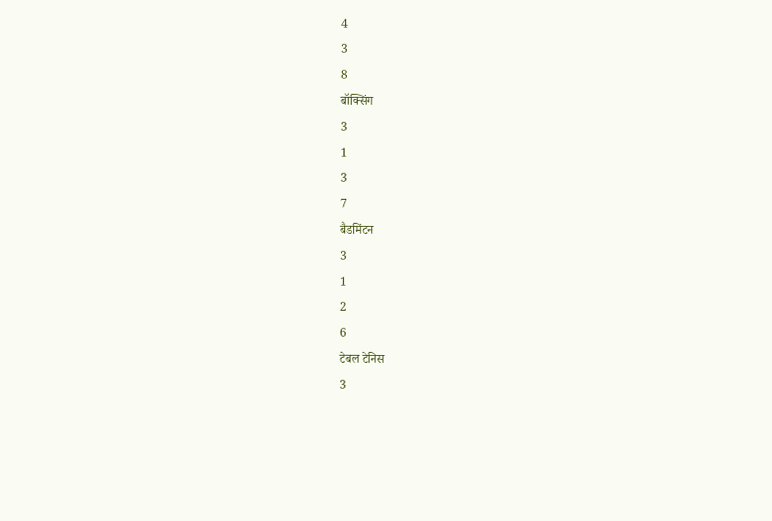4
3
8
बॉक्सिंग
3
1
3
7
बैडमिंटन
3
1
2
6
टेबल टेनिस
3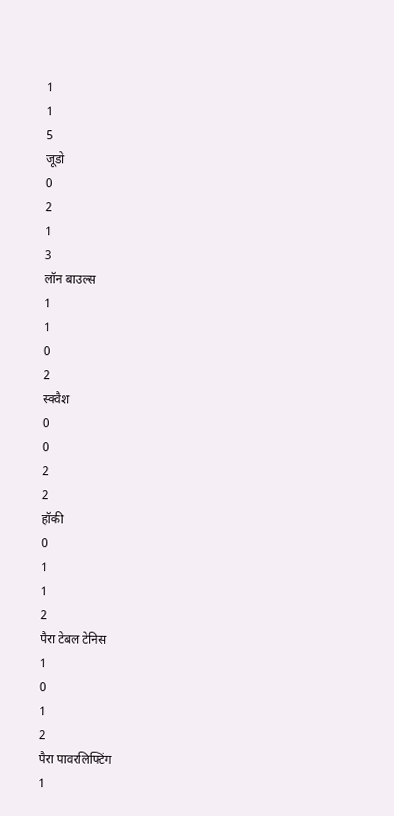1
1
5
जूडो
0
2
1
3
लॉन बाउल्स
1
1
0
2
स्क्वैश
0
0
2
2
हॉकी
0
1
1
2
पैरा टेबल टेनिस
1
0
1
2
पैरा पावरलिफ्टिंग
1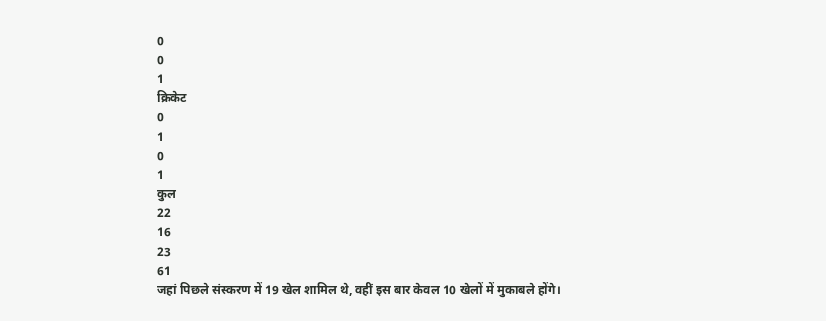0
0
1
क्रिकेट
0
1
0
1
कुल
22
16
23
61
जहां पिछले संस्करण में 19 खेल शामिल थे, वहीं इस बार केवल 10 खेलों में मुकाबले होंगे।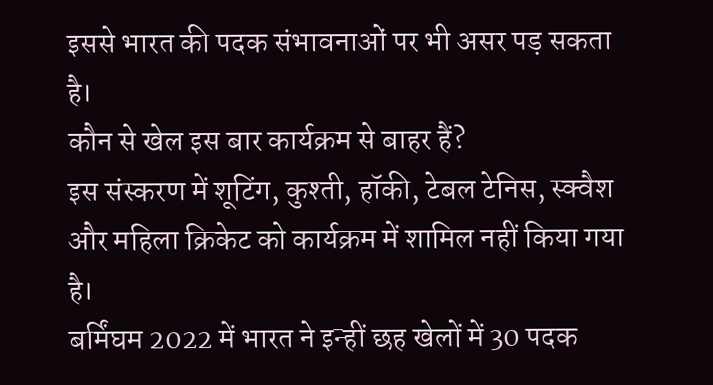इससे भारत की पदक संभावनाओं पर भी असर पड़ सकता है।
कौन से खेल इस बार कार्यक्रम से बाहर हैं?
इस संस्करण में शूटिंग, कुश्ती, हॉकी, टेबल टेनिस, स्क्वैश और महिला क्रिकेट को कार्यक्रम में शामिल नहीं किया गया है।
बर्मिंघम 2022 में भारत ने इन्हीं छह खेलों में 30 पदक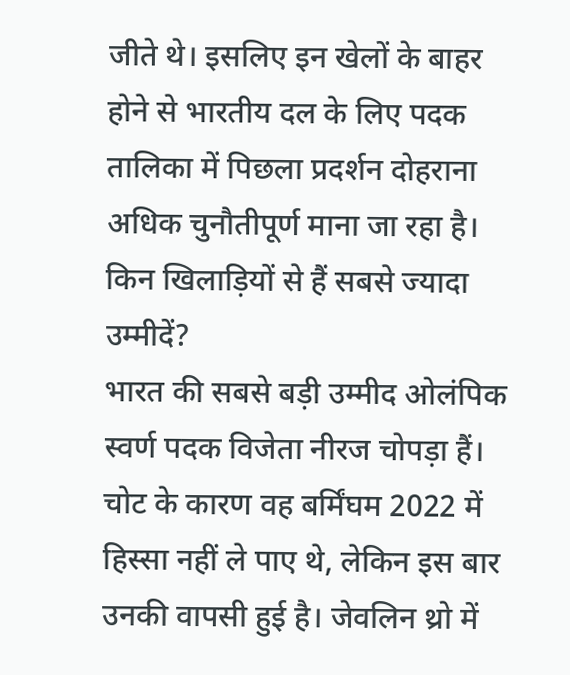जीते थे। इसलिए इन खेलों के बाहर होने से भारतीय दल के लिए पदक तालिका में पिछला प्रदर्शन दोहराना अधिक चुनौतीपूर्ण माना जा रहा है।
किन खिलाड़ियों से हैं सबसे ज्यादा उम्मीदें?
भारत की सबसे बड़ी उम्मीद ओलंपिक स्वर्ण पदक विजेता नीरज चोपड़ा हैं। चोट के कारण वह बर्मिंघम 2022 में हिस्सा नहीं ले पाए थे, लेकिन इस बार उनकी वापसी हुई है। जेवलिन थ्रो में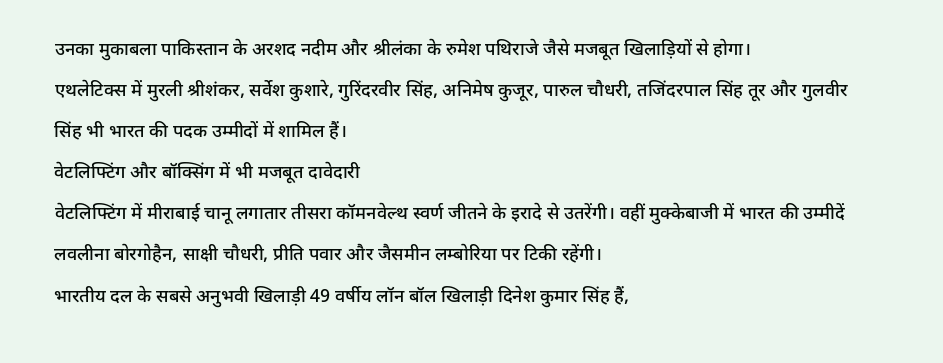उनका मुकाबला पाकिस्तान के अरशद नदीम और श्रीलंका के रुमेश पथिराजे जैसे मजबूत खिलाड़ियों से होगा।
एथलेटिक्स में मुरली श्रीशंकर, सर्वेश कुशारे, गुरिंदरवीर सिंह, अनिमेष कुजूर, पारुल चौधरी, तजिंदरपाल सिंह तूर और गुलवीर सिंह भी भारत की पदक उम्मीदों में शामिल हैं।
वेटलिफ्टिंग और बॉक्सिंग में भी मजबूत दावेदारी
वेटलिफ्टिंग में मीराबाई चानू लगातार तीसरा कॉमनवेल्थ स्वर्ण जीतने के इरादे से उतरेंगी। वहीं मुक्केबाजी में भारत की उम्मीदें लवलीना बोरगोहैन, साक्षी चौधरी, प्रीति पवार और जैसमीन लम्बोरिया पर टिकी रहेंगी।
भारतीय दल के सबसे अनुभवी खिलाड़ी 49 वर्षीय लॉन बॉल खिलाड़ी दिनेश कुमार सिंह हैं,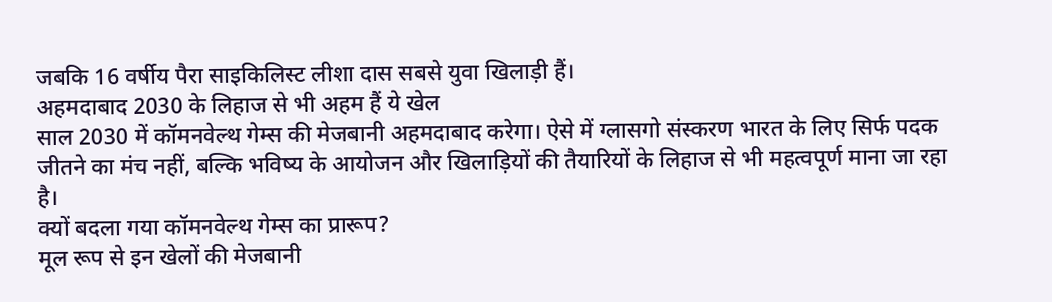जबकि 16 वर्षीय पैरा साइकिलिस्ट लीशा दास सबसे युवा खिलाड़ी हैं।
अहमदाबाद 2030 के लिहाज से भी अहम हैं ये खेल
साल 2030 में कॉमनवेल्थ गेम्स की मेजबानी अहमदाबाद करेगा। ऐसे में ग्लासगो संस्करण भारत के लिए सिर्फ पदक जीतने का मंच नहीं, बल्कि भविष्य के आयोजन और खिलाड़ियों की तैयारियों के लिहाज से भी महत्वपूर्ण माना जा रहा है।
क्यों बदला गया कॉमनवेल्थ गेम्स का प्रारूप?
मूल रूप से इन खेलों की मेजबानी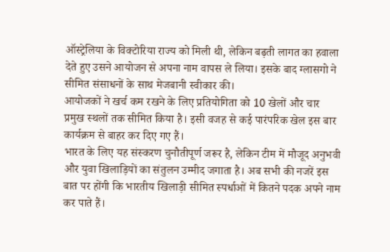ऑस्ट्रेलिया के विक्टोरिया राज्य को मिली थी, लेकिन बढ़ती लागत का हवाला देते हुए उसने आयोजन से अपना नाम वापस ले लिया। इसके बाद ग्लासगो ने सीमित संसाधनों के साथ मेजबानी स्वीकार की।
आयोजकों ने खर्च कम रखने के लिए प्रतियोगिता को 10 खेलों और चार प्रमुख स्थलों तक सीमित किया है। इसी वजह से कई पारंपरिक खेल इस बार कार्यक्रम से बाहर कर दिए गए हैं।
भारत के लिए यह संस्करण चुनौतीपूर्ण जरूर है, लेकिन टीम में मौजूद अनुभवी और युवा खिलाड़ियों का संतुलन उम्मीद जगाता है। अब सभी की नजरें इस बात पर होंगी कि भारतीय खिलाड़ी सीमित स्पर्धाओं में कितने पदक अपने नाम कर पाते हैं।